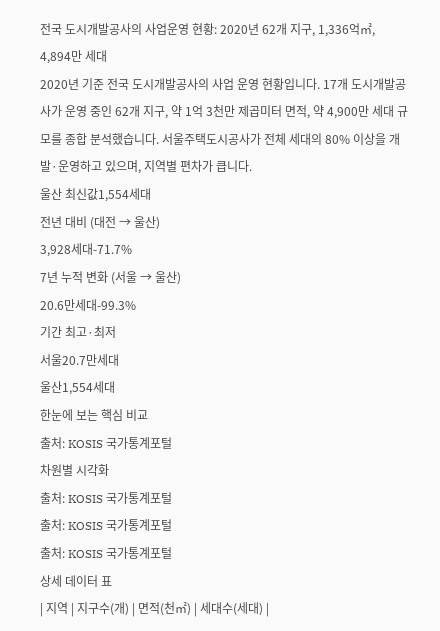전국 도시개발공사의 사업운영 현황: 2020년 62개 지구, 1,336억㎡, 4,894만 세대
2020년 기준 전국 도시개발공사의 사업 운영 현황입니다. 17개 도시개발공사가 운영 중인 62개 지구, 약 1억 3천만 제곱미터 면적, 약 4,900만 세대 규모를 종합 분석했습니다. 서울주택도시공사가 전체 세대의 80% 이상을 개발·운영하고 있으며, 지역별 편차가 큽니다.
울산 최신값1,554세대
전년 대비 (대전 → 울산)
3,928세대-71.7%
7년 누적 변화 (서울 → 울산)
20.6만세대-99.3%
기간 최고·최저
서울20.7만세대
울산1,554세대
한눈에 보는 핵심 비교
출처: KOSIS 국가통계포털
차원별 시각화
출처: KOSIS 국가통계포털
출처: KOSIS 국가통계포털
출처: KOSIS 국가통계포털
상세 데이터 표
| 지역 | 지구수(개) | 면적(천㎡) | 세대수(세대) |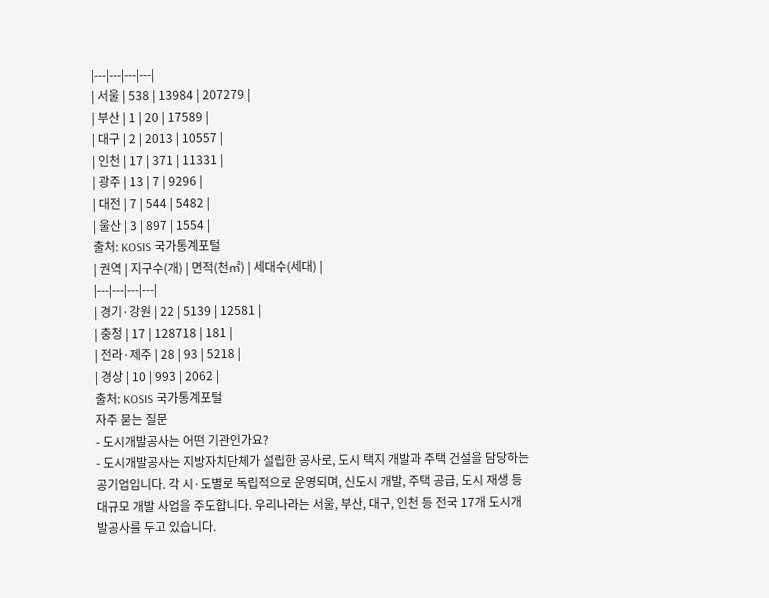|---|---|---|---|
| 서울 | 538 | 13984 | 207279 |
| 부산 | 1 | 20 | 17589 |
| 대구 | 2 | 2013 | 10557 |
| 인천 | 17 | 371 | 11331 |
| 광주 | 13 | 7 | 9296 |
| 대전 | 7 | 544 | 5482 |
| 울산 | 3 | 897 | 1554 |
출처: KOSIS 국가통계포털
| 권역 | 지구수(개) | 면적(천㎡) | 세대수(세대) |
|---|---|---|---|
| 경기·강원 | 22 | 5139 | 12581 |
| 충청 | 17 | 128718 | 181 |
| 전라·제주 | 28 | 93 | 5218 |
| 경상 | 10 | 993 | 2062 |
출처: KOSIS 국가통계포털
자주 묻는 질문
- 도시개발공사는 어떤 기관인가요?
- 도시개발공사는 지방자치단체가 설립한 공사로, 도시 택지 개발과 주택 건설을 담당하는 공기업입니다. 각 시·도별로 독립적으로 운영되며, 신도시 개발, 주택 공급, 도시 재생 등 대규모 개발 사업을 주도합니다. 우리나라는 서울, 부산, 대구, 인천 등 전국 17개 도시개발공사를 두고 있습니다.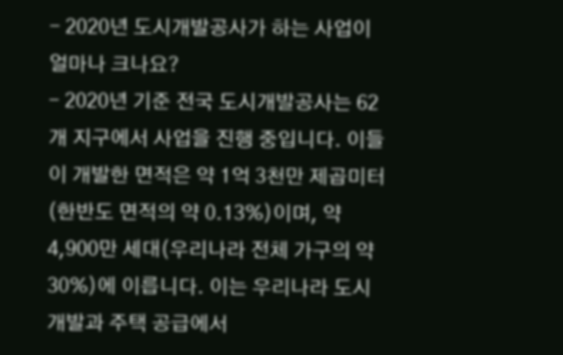- 2020년 도시개발공사가 하는 사업이 얼마나 크나요?
- 2020년 기준 전국 도시개발공사는 62개 지구에서 사업을 진행 중입니다. 이들이 개발한 면적은 약 1억 3천만 제곱미터(한반도 면적의 약 0.13%)이며, 약 4,900만 세대(우리나라 전체 가구의 약 30%)에 이릅니다. 이는 우리나라 도시 개발과 주택 공급에서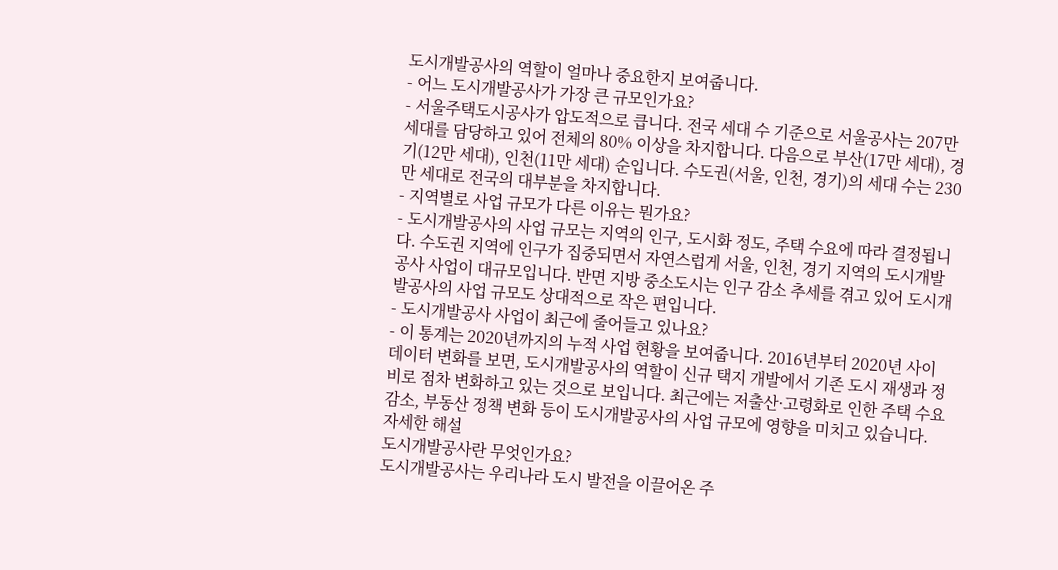도시개발공사의 역할이 얼마나 중요한지 보여줍니다.
- 어느 도시개발공사가 가장 큰 규모인가요?
- 서울주택도시공사가 압도적으로 큽니다. 전국 세대 수 기준으로 서울공사는 207만 세대를 담당하고 있어 전체의 80% 이상을 차지합니다. 다음으로 부산(17만 세대), 경기(12만 세대), 인천(11만 세대) 순입니다. 수도권(서울, 인천, 경기)의 세대 수는 230만 세대로 전국의 대부분을 차지합니다.
- 지역별로 사업 규모가 다른 이유는 뭔가요?
- 도시개발공사의 사업 규모는 지역의 인구, 도시화 정도, 주택 수요에 따라 결정됩니다. 수도권 지역에 인구가 집중되면서 자연스럽게 서울, 인천, 경기 지역의 도시개발공사 사업이 대규모입니다. 반면 지방 중소도시는 인구 감소 추세를 겪고 있어 도시개발공사의 사업 규모도 상대적으로 작은 편입니다.
- 도시개발공사 사업이 최근에 줄어들고 있나요?
- 이 통계는 2020년까지의 누적 사업 현황을 보여줍니다. 2016년부터 2020년 사이 데이터 변화를 보면, 도시개발공사의 역할이 신규 택지 개발에서 기존 도시 재생과 정비로 점차 변화하고 있는 것으로 보입니다. 최근에는 저출산·고령화로 인한 주택 수요 감소, 부동산 정책 변화 등이 도시개발공사의 사업 규모에 영향을 미치고 있습니다.
자세한 해설
도시개발공사란 무엇인가요?
도시개발공사는 우리나라 도시 발전을 이끌어온 주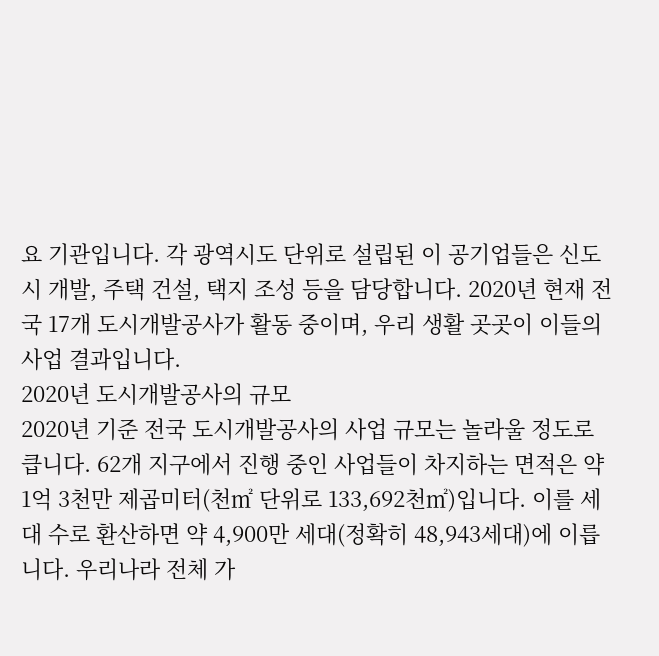요 기관입니다. 각 광역시도 단위로 설립된 이 공기업들은 신도시 개발, 주택 건설, 택지 조성 등을 담당합니다. 2020년 현재 전국 17개 도시개발공사가 활동 중이며, 우리 생활 곳곳이 이들의 사업 결과입니다.
2020년 도시개발공사의 규모
2020년 기준 전국 도시개발공사의 사업 규모는 놀라울 정도로 큽니다. 62개 지구에서 진행 중인 사업들이 차지하는 면적은 약 1억 3천만 제곱미터(천㎡ 단위로 133,692천㎡)입니다. 이를 세대 수로 환산하면 약 4,900만 세대(정확히 48,943세대)에 이릅니다. 우리나라 전체 가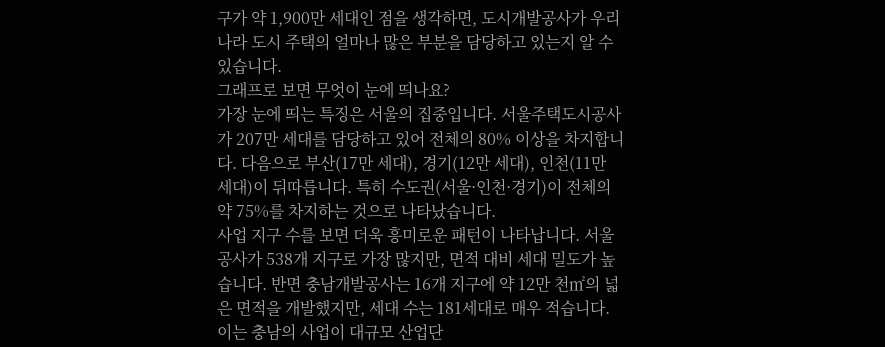구가 약 1,900만 세대인 점을 생각하면, 도시개발공사가 우리나라 도시 주택의 얼마나 많은 부분을 담당하고 있는지 알 수 있습니다.
그래프로 보면 무엇이 눈에 띄나요?
가장 눈에 띄는 특징은 서울의 집중입니다. 서울주택도시공사가 207만 세대를 담당하고 있어 전체의 80% 이상을 차지합니다. 다음으로 부산(17만 세대), 경기(12만 세대), 인천(11만 세대)이 뒤따릅니다. 특히 수도권(서울·인천·경기)이 전체의 약 75%를 차지하는 것으로 나타났습니다.
사업 지구 수를 보면 더욱 흥미로운 패턴이 나타납니다. 서울공사가 538개 지구로 가장 많지만, 면적 대비 세대 밀도가 높습니다. 반면 충남개발공사는 16개 지구에 약 12만 천㎡의 넓은 면적을 개발했지만, 세대 수는 181세대로 매우 적습니다. 이는 충남의 사업이 대규모 산업단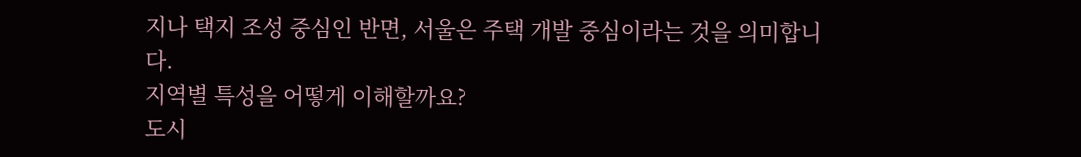지나 택지 조성 중심인 반면, 서울은 주택 개발 중심이라는 것을 의미합니다.
지역별 특성을 어떻게 이해할까요?
도시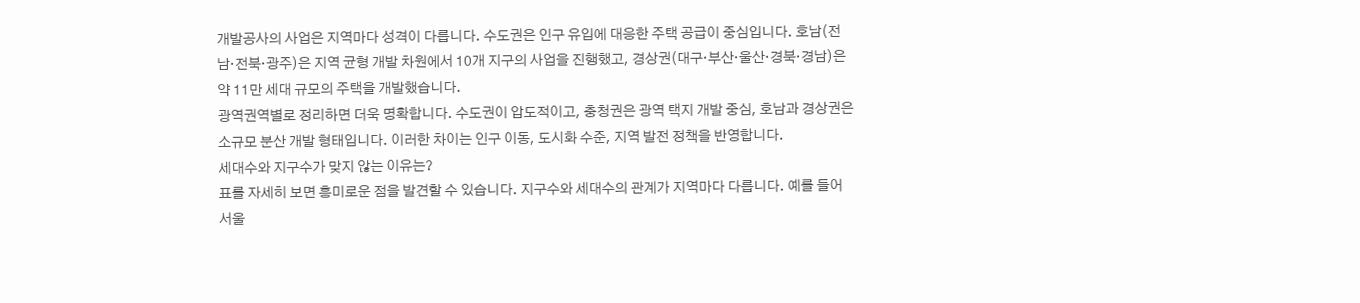개발공사의 사업은 지역마다 성격이 다릅니다. 수도권은 인구 유입에 대응한 주택 공급이 중심입니다. 호남(전남·전북·광주)은 지역 균형 개발 차원에서 10개 지구의 사업을 진행했고, 경상권(대구·부산·울산·경북·경남)은 약 11만 세대 규모의 주택을 개발했습니다.
광역권역별로 정리하면 더욱 명확합니다. 수도권이 압도적이고, 충청권은 광역 택지 개발 중심, 호남과 경상권은 소규모 분산 개발 형태입니다. 이러한 차이는 인구 이동, 도시화 수준, 지역 발전 정책을 반영합니다.
세대수와 지구수가 맞지 않는 이유는?
표를 자세히 보면 흥미로운 점을 발견할 수 있습니다. 지구수와 세대수의 관계가 지역마다 다릅니다. 예를 들어 서울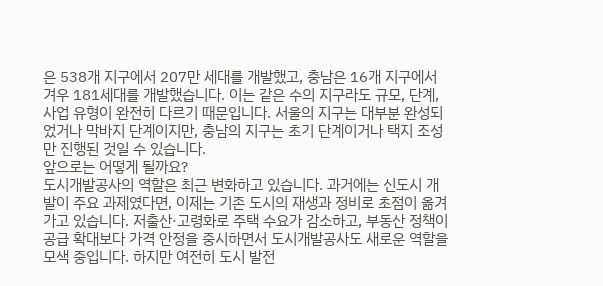은 538개 지구에서 207만 세대를 개발했고, 충남은 16개 지구에서 겨우 181세대를 개발했습니다. 이는 같은 수의 지구라도 규모, 단계, 사업 유형이 완전히 다르기 때문입니다. 서울의 지구는 대부분 완성되었거나 막바지 단계이지만, 충남의 지구는 초기 단계이거나 택지 조성만 진행된 것일 수 있습니다.
앞으로는 어떻게 될까요?
도시개발공사의 역할은 최근 변화하고 있습니다. 과거에는 신도시 개발이 주요 과제였다면, 이제는 기존 도시의 재생과 정비로 초점이 옮겨가고 있습니다. 저출산·고령화로 주택 수요가 감소하고, 부동산 정책이 공급 확대보다 가격 안정을 중시하면서 도시개발공사도 새로운 역할을 모색 중입니다. 하지만 여전히 도시 발전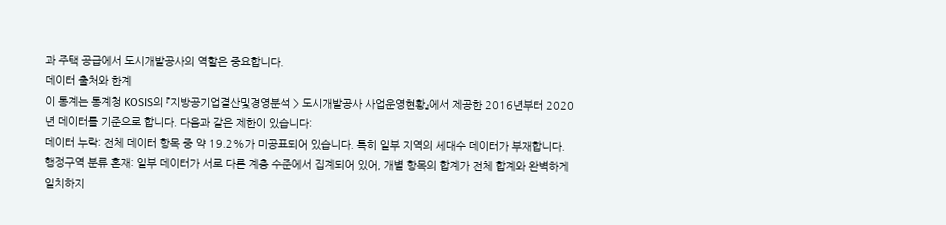과 주택 공급에서 도시개발공사의 역할은 중요합니다.
데이터 출처와 한계
이 통계는 통계청 KOSIS의 『지방공기업결산및경영분석 > 도시개발공사 사업운영현황』에서 제공한 2016년부터 2020년 데이터를 기준으로 합니다. 다음과 같은 제한이 있습니다:
데이터 누락: 전체 데이터 항목 중 약 19.2%가 미공표되어 있습니다. 특히 일부 지역의 세대수 데이터가 부재합니다.
행정구역 분류 혼재: 일부 데이터가 서로 다른 계층 수준에서 집계되어 있어, 개별 항목의 합계가 전체 합계와 완벽하게 일치하지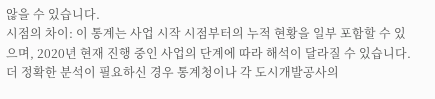않을 수 있습니다.
시점의 차이: 이 통계는 사업 시작 시점부터의 누적 현황을 일부 포함할 수 있으며, 2020년 현재 진행 중인 사업의 단계에 따라 해석이 달라질 수 있습니다.
더 정확한 분석이 필요하신 경우 통계청이나 각 도시개발공사의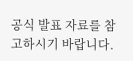공식 발표 자료를 참고하시기 바랍니다.